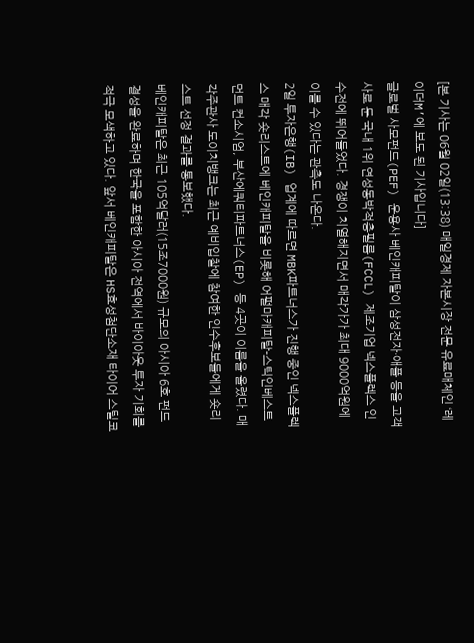[본 기사는 06월 02일(13:38) 매일경제 자본시장 전문 유료매체인 ‘레이더M’에 보도 된 기사입니다]
글로벌 사모펀드(PEF) 운용사 베인캐피탈이 삼성전자·애플 등을 고객사로 둔 국내 1위 연성동박적층필름(FCCL) 제조기업 넥스플렉스 인수전에 뛰어들었다. 경쟁이 치열해지면서 매각가가 최대 9000억원에 이를 수 있다는 관측도 나온다.
2일 투자은행(IB) 업계에 따르면 MBK파트너스가 진행 중인 넥스플렉스 매각 숏리스트에 베인캐피탈을 비롯해 어펄마캐피탈-스틱인베스트먼트 컨소시엄, 부산에쿼티파트너스(EP) 등 4곳이 이름을 올렸다. 매각주관사 도이치뱅크는 최근 예비입찰에 참여한 인수후보들에게 숏리스트 선정 결과를 통보했다.
베인캐피탈은 최근 105억달러(15조7000원) 규모의 아시아 6호 펀드 결성을 완료하며 한국을 포함한 아시아 전역에서 바이아웃 투자 기회를 적극 모색하고 있다. 앞서 베인캐피탈은 HS효성첨단소재 타이어 스틸코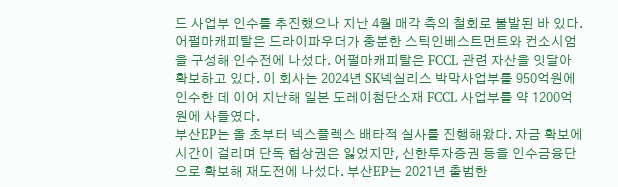드 사업부 인수를 추진했으나 지난 4월 매각 측의 철회로 불발된 바 있다.
어펄마캐피탈은 드라이파우더가 충분한 스틱인베스트먼트와 컨소시엄을 구성해 인수전에 나섰다. 어펄마캐피탈은 FCCL 관련 자산을 잇달아 확보하고 있다. 이 회사는 2024년 SK넥실리스 박막사업부를 950억원에 인수한 데 이어 지난해 일본 도레이첨단소재 FCCL 사업부를 약 1200억원에 사들였다.
부산EP는 올 초부터 넥스플렉스 배타적 실사를 진행해왔다. 자금 확보에 시간이 걸리며 단독 협상권은 잃었지만, 신한투자증권 등을 인수금융단으로 확보해 재도전에 나섰다. 부산EP는 2021년 출범한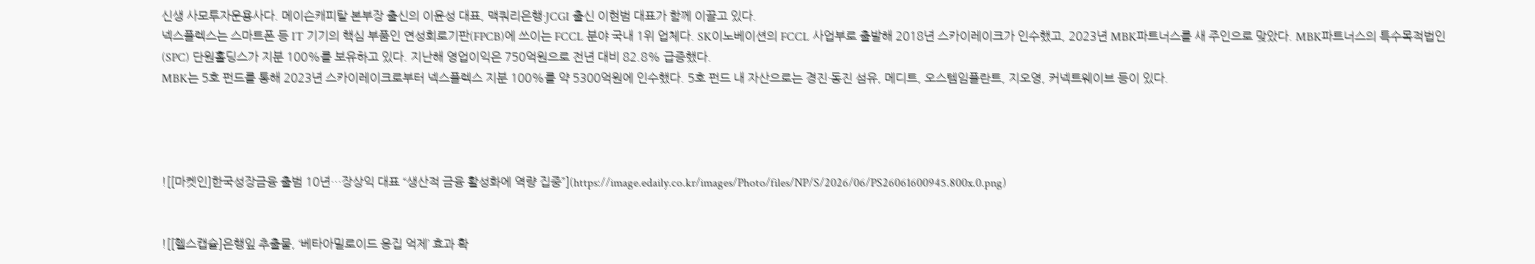신생 사모투자운용사다. 메이슨캐피탈 본부장 출신의 이윤성 대표, 맥쿼리은행·JCGI 출신 이현범 대표가 함께 이끌고 있다.
넥스플렉스는 스마트폰 등 IT 기기의 핵심 부품인 연성회로기판(FPCB)에 쓰이는 FCCL 분야 국내 1위 업체다. SK이노베이션의 FCCL 사업부로 출발해 2018년 스카이레이크가 인수했고, 2023년 MBK파트너스를 새 주인으로 맞았다. MBK파트너스의 특수목적법인(SPC) 단원홀딩스가 지분 100%를 보유하고 있다. 지난해 영업이익은 750억원으로 전년 대비 82.8% 급증했다.
MBK는 5호 펀드를 통해 2023년 스카이레이크로부터 넥스플렉스 지분 100%를 약 5300억원에 인수했다. 5호 펀드 내 자산으로는 경진·동진 섬유, 메디트, 오스템임플란트, 지오영, 커넥트웨이브 등이 있다.




![[마켓인]한국성장금융 출범 10년…장상익 대표 “생산적 금융 활성화에 역량 집중”](https://image.edaily.co.kr/images/Photo/files/NP/S/2026/06/PS26061600945.800x.0.png)


![[헬스캡슐]은행잎 추출물, ‘베타아밀로이드 응집 억제’ 효과 확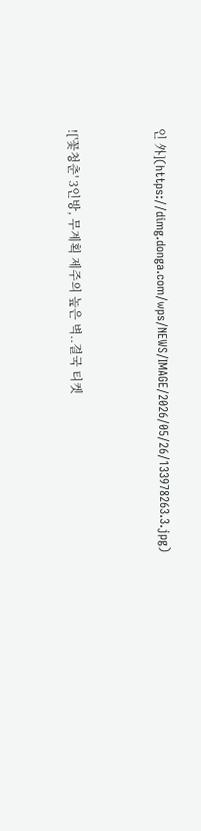인 外](https://dimg.donga.com/wps/NEWS/IMAGE/2026/05/26/133978263.3.jpg)



!['꽃청춘' 3인방, 무계획 제주의 높은 벽..결국 티켓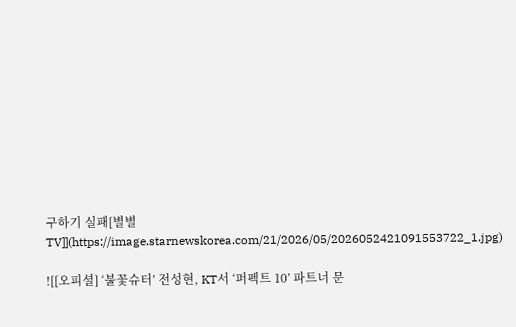구하기 실패[별별TV]](https://image.starnewskorea.com/21/2026/05/2026052421091553722_1.jpg)

![[오피셜] ‘불꽃슈터’ 전성현, KT서 ‘퍼펙트 10’ 파트너 문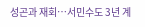성곤과 재회…서민수도 3년 계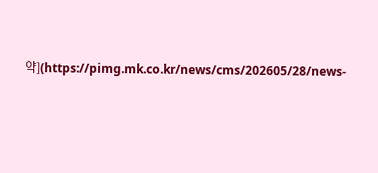약](https://pimg.mk.co.kr/news/cms/202605/28/news-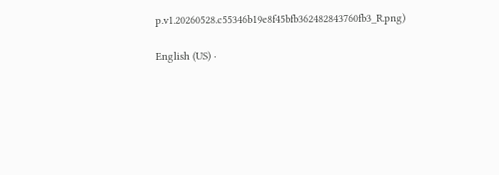p.v1.20260528.c55346b19e8f45bfb362482843760fb3_R.png)

English (US) ·